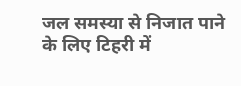जल समस्या से निजात पाने के लिए टिहरी में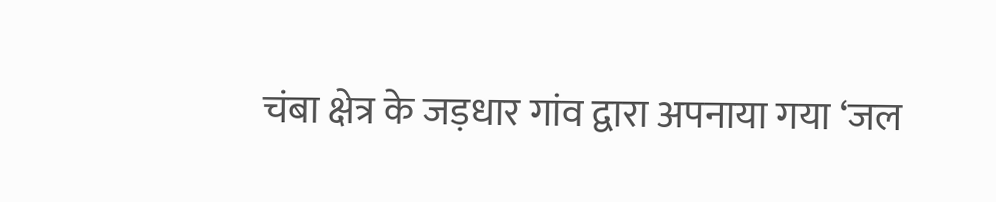चंबा क्षेत्र के जड़धार गांव द्वारा अपनाया गया ‘जल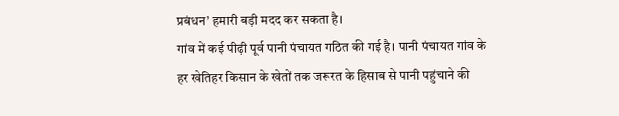प्रबंधन’ हमारी बड़ी मदद कर सकता है।
गांव में कई पीढ़ी पूर्व पानी पंचायत गठित की गई है। पानी पंचायत गांव के हर खेतिहर किसान के खेतों तक जरूरत के हिसाब से पानी पहुंचाने की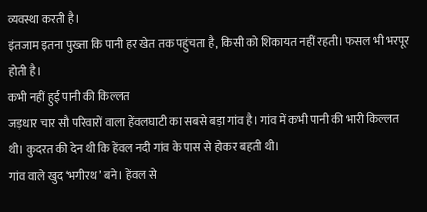व्यवस्था करती है।
इंतजाम इतना पुख्ता कि पानी हर खेत तक पहुंचता है, किसी को शिकायत नहीं रहती। फसल भी भरपूर होती है।
कभी नहीं हुई पानी की किल्लत
जड़धार चार सौ परिवारों वाला हेंवलघाटी का सबसे बड़ा गांव है। गांव में कभी पानी की भारी किल्लत थी। कुदरत की देन थी कि हेंवल नदी गांव के पास से होकर बहती थी।
गांव वाले खुद ‘भगीरथ’ बने। हेंवल से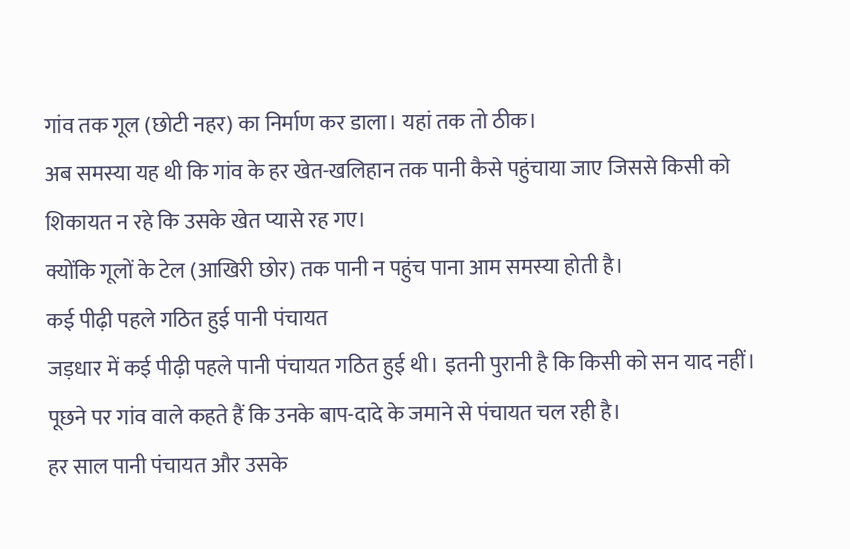गांव तक गूल (छोटी नहर) का निर्माण कर डाला। यहां तक तो ठीक।
अब समस्या यह थी कि गांव के हर खेत-खलिहान तक पानी कैसे पहुंचाया जाए जिससे किसी को शिकायत न रहे कि उसके खेत प्यासे रह गए।
क्योंकि गूलों के टेल (आखिरी छोर) तक पानी न पहुंच पाना आम समस्या होती है।
कई पीढ़ी पहले गठित हुई पानी पंचायत
जड़धार में कई पीढ़ी पहले पानी पंचायत गठित हुई थी। इतनी पुरानी है कि किसी को सन याद नहीं। पूछने पर गांव वाले कहते हैं कि उनके बाप-दादे के जमाने से पंचायत चल रही है।
हर साल पानी पंचायत और उसके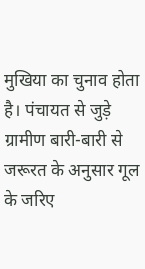मुखिया का चुनाव होता है। पंचायत से जुड़े ग्रामीण बारी-बारी से जरूरत के अनुसार गूल के जरिए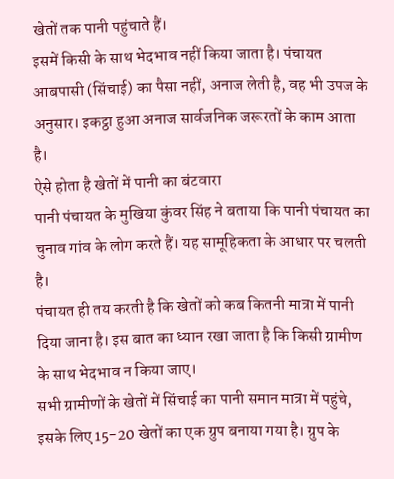खेतों तक पानी पहुंचाते हैं।
इसमें किसी के साथ भेदभाव नहीं किया जाता है। पंचायत आबपासी (सिंचाई) का पैसा नहीं, अनाज लेती है, वह भी उपज के अनुसार। इकट्ठा हुआ अनाज सार्वजनिक जरूरतों के काम आता है।
ऐसे होता है खेतों में पानी का बंटवारा
पानी पंचायत के मुखिया कुंवर सिंह ने बताया कि पानी पंचायत का चुनाव गांव के लोग करते हैं। यह सामूहिकता के आधार पर चलती है।
पंचायत ही तय करती है कि खेतों को कब कितनी मात्रा में पानी दिया जाना है। इस बात का ध्यान रखा जाता है कि किसी ग्रामीण के साथ भेदभाव न किया जाए।
सभी ग्रामीणों के खेतों में सिंचाई का पानी समान मात्रा में पहुंचे, इसके लिए 15-20 खेतों का एक ग्रुप बनाया गया है। ग्रुप के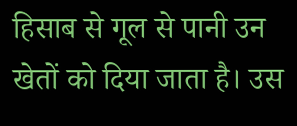हिसाब से गूल से पानी उन खेतों को दिया जाता है। उस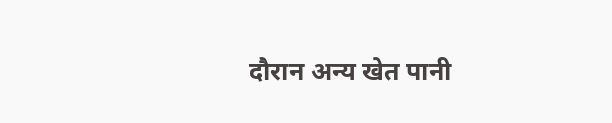दौरान अन्य खेत पानी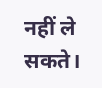नहीं ले सकते।